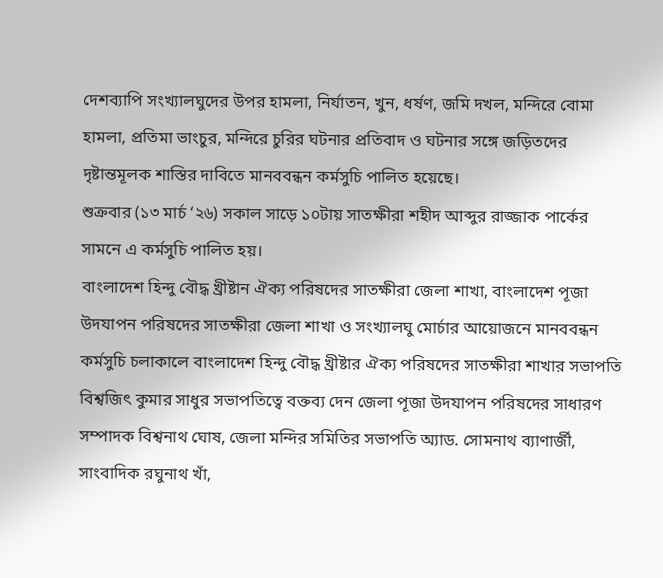দেশব্যাপি সংখ্যালঘুদের উপর হামলা, নির্যাতন, খুন, ধর্ষণ, জমি দখল, মন্দিরে বোমা হামলা, প্রতিমা ভাংচুর, মন্দিরে চুরির ঘটনার প্রতিবাদ ও ঘটনার সঙ্গে জড়িতদের দৃষ্টান্তমূলক শাস্তির দাবিতে মানববন্ধন কর্মসুচি পালিত হয়েছে।
শুক্রবার (১৩ মার্চ ‘২৬) সকাল সাড়ে ১০টায় সাতক্ষীরা শহীদ আব্দুর রাজ্জাক পার্কের সামনে এ কর্মসুচি পালিত হয়।
বাংলাদেশ হিন্দু বৌদ্ধ খ্রীষ্টান ঐক্য পরিষদের সাতক্ষীরা জেলা শাখা, বাংলাদেশ পূজা উদযাপন পরিষদের সাতক্ষীরা জেলা শাখা ও সংখ্যালঘু মোর্চার আয়োজনে মানববন্ধন কর্মসুচি চলাকালে বাংলাদেশ হিন্দু বৌদ্ধ খ্রীষ্টার ঐক্য পরিষদের সাতক্ষীরা শাখার সভাপতি বিশ্বজিৎ কুমার সাধুর সভাপতিত্বে বক্তব্য দেন জেলা পূজা উদযাপন পরিষদের সাধারণ সম্পাদক বিশ্বনাথ ঘোষ, জেলা মন্দির সমিতির সভাপতি অ্যাড. সোমনাথ ব্যাণার্জী, সাংবাদিক রঘুনাথ খাঁ,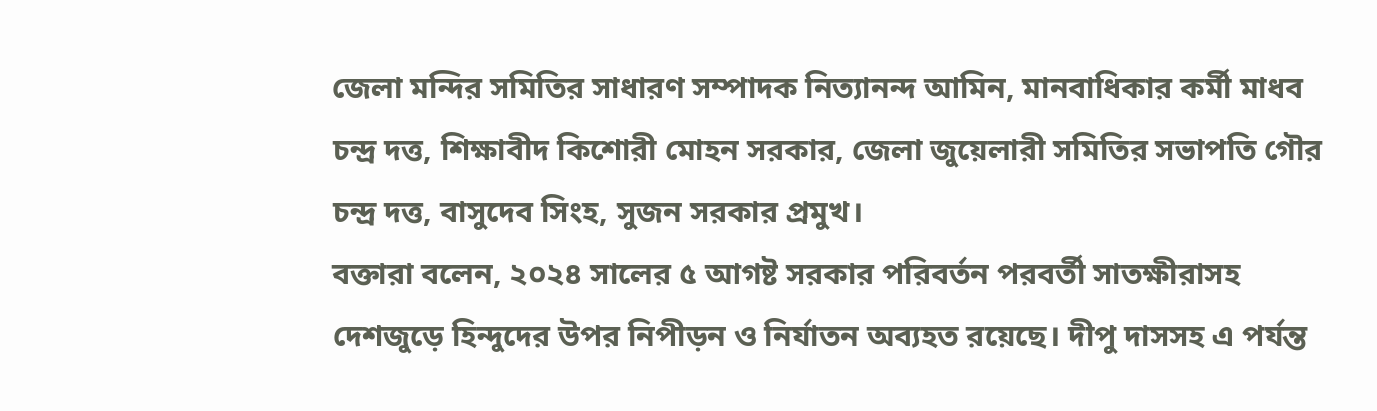জেলা মন্দির সমিতির সাধারণ সম্পাদক নিত্যানন্দ আমিন, মানবাধিকার কর্মী মাধব চন্দ্র দত্ত, শিক্ষাবীদ কিশোরী মোহন সরকার, জেলা জুয়েলারী সমিতির সভাপতি গৌর চন্দ্র দত্ত, বাসুদেব সিংহ, সুজন সরকার প্রমুখ।
বক্তারা বলেন, ২০২৪ সালের ৫ আগষ্ট সরকার পরিবর্তন পরবর্তী সাতক্ষীরাসহ দেশজুড়ে হিন্দুদের উপর নিপীড়ন ও নির্যাতন অব্যহত রয়েছে। দীপু দাসসহ এ পর্যন্ত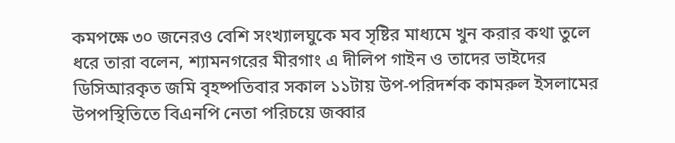কমপক্ষে ৩০ জনেরও বেশি সংখ্যালঘুকে মব সৃষ্টির মাধ্যমে খুন করার কথা তুলে ধরে তারা বলেন, শ্যামনগরের মীরগাং এ দীলিপ গাইন ও তাদের ভাইদের ডিসিআরকৃত জমি বৃহষ্পতিবার সকাল ১১টায় উপ-পরিদর্শক কামরুল ইসলামের উপপস্থিতিতে বিএনপি নেতা পরিচয়ে জব্বার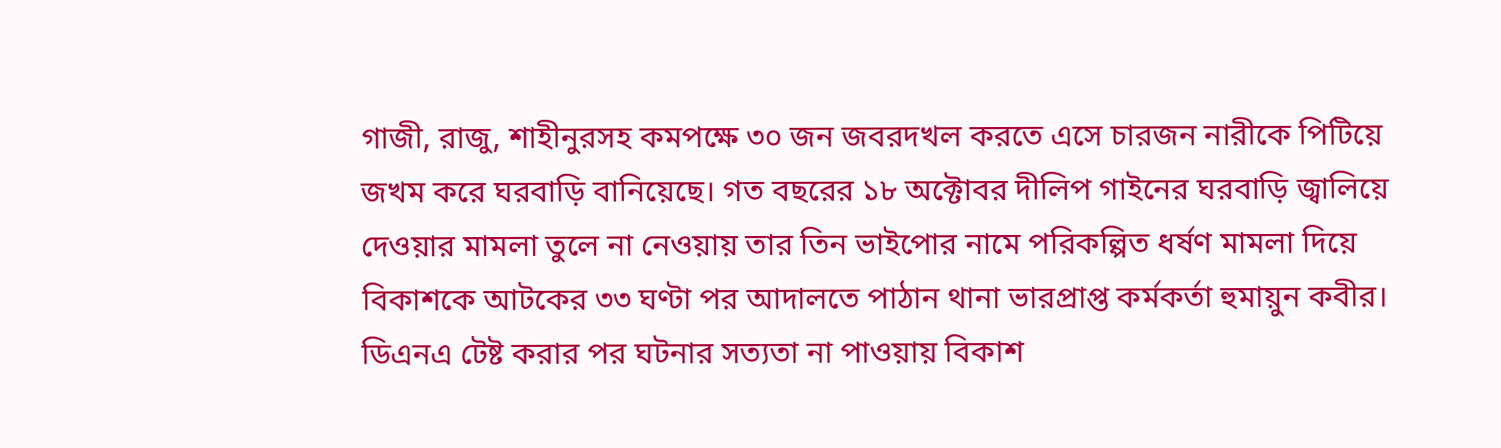গাজী, রাজু, শাহীনুরসহ কমপক্ষে ৩০ জন জবরদখল করতে এসে চারজন নারীকে পিটিয়ে জখম করে ঘরবাড়ি বানিয়েছে। গত বছরের ১৮ অক্টোবর দীলিপ গাইনের ঘরবাড়ি জ্বালিয়ে দেওয়ার মামলা তুলে না নেওয়ায় তার তিন ভাইপোর নামে পরিকল্পিত ধর্ষণ মামলা দিয়ে বিকাশকে আটকের ৩৩ ঘণ্টা পর আদালতে পাঠান থানা ভারপ্রাপ্ত কর্মকর্তা হুমায়ুন কবীর। ডিএনএ টেষ্ট করার পর ঘটনার সত্যতা না পাওয়ায় বিকাশ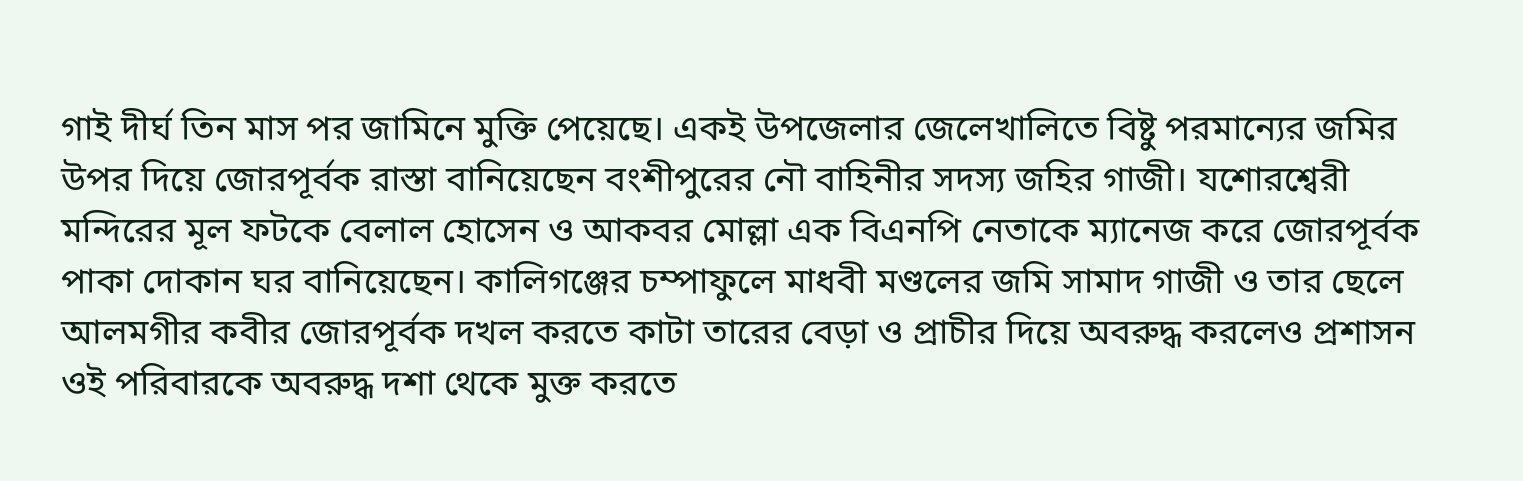গাই দীর্ঘ তিন মাস পর জামিনে মুক্তি পেয়েছে। একই উপজেলার জেলেখালিতে বিষ্টু পরমান্যের জমির উপর দিয়ে জোরপূর্বক রাস্তা বানিয়েছেন বংশীপুরের নৌ বাহিনীর সদস্য জহির গাজী। যশোরশ্বেরী মন্দিরের মূল ফটকে বেলাল হোসেন ও আকবর মোল্লা এক বিএনপি নেতাকে ম্যানেজ করে জোরপূর্বক পাকা দোকান ঘর বানিয়েছেন। কালিগঞ্জের চম্পাফুলে মাধবী মণ্ডলের জমি সামাদ গাজী ও তার ছেলে আলমগীর কবীর জোরপূর্বক দখল করতে কাটা তারের বেড়া ও প্রাচীর দিয়ে অবরুদ্ধ করলেও প্রশাসন ওই পরিবারকে অবরুদ্ধ দশা থেকে মুক্ত করতে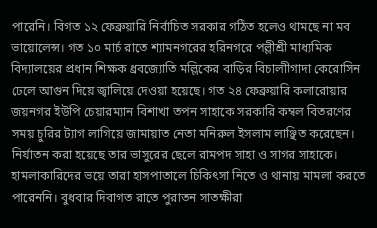পারেনি। বিগত ১২ ফেব্রুয়ারি নির্বাচিত সরকার গঠিত হলেও থামছে না মব ভায়োলেন্স। গত ১০ মার্চ রাতে শ্যামনগরের হরিনগরে পল্লীশ্রী মাধ্যমিক বিদ্যালয়ের প্রধান শিক্ষক ধ্রবজ্যোতি মল্লিকের বাড়ির বিচালাীগাদা কেরোসিন ঢেলে আগুন দিয়ে জ্বালিয়ে দেওয়া হয়েছে। গত ২৪ ফেব্রুয়ারি কলারোয়ার জয়নগর ইউপি চেয়ারম্যান বিশাখা তপন সাহাকে সরকারি কম্বল বিতরণের সময় চুরির ট্যাগ লাগিয়ে জামায়াত নেতা মনিরুল ইসলাম লাঞ্ছিত করেছেন। নির্যাতন করা হয়েছে তার ভাসুরের ছেলে রামপদ সাহা ও সাগর সাহাকে। হামলাকারিদের ভয়ে তারা হাসপাতালে চিকিৎসা নিতে ও থানায় মামলা করতে পারেননি। বুধবার দিবাগত রাতে পুরাতন সাতক্ষীরা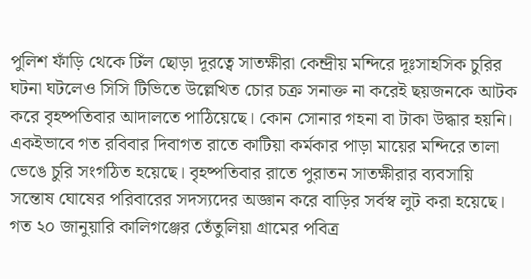পুলিশ ফাঁড়ি থেকে ঢিঁল ছোড়া দূরত্বে সাতক্ষীরা কেন্দ্রীয় মন্দিরে দূঃসাহসিক চুরির ঘটনা ঘটলেও সিসি টিভিতে উল্লেখিত চোর চক্র সনাক্ত না করেই ছয়জনকে আটক করে বৃহষ্পতিবার আদালতে পাঠিয়েছে। কোন সোনার গহনা বা টাকা উদ্ধার হয়নি। একইভাবে গত রবিবার দিবাগত রাতে কাটিয়া কর্মকার পাড়া মায়ের মন্দিরে তালা ভেঙে চুরি সংগঠিত হয়েছে। বৃহষ্পতিবার রাতে পুরাতন সাতক্ষীরার ব্যবসায়ি সন্তোষ ঘোষের পরিবারের সদস্যদের অজ্ঞান করে বাড়ির সর্বস্ব লুট করা হয়েছে। গত ২০ জানুয়ারি কালিগঞ্জের তেঁতুলিয়া গ্রামের পবিত্র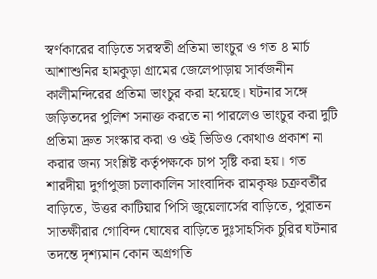স্বর্ণকারের বাড়িতে সরস্বতী প্রতিমা ভাংচুর ও গত ৪ মার্চ আশাশুনির হামকুড়া গ্রামের জেলেপাড়ায় সার্বজনীন কালীমন্দিরের প্রতিমা ভাংচুর করা হয়েছে। ঘটনার সঙ্গে জড়িতদের পুলিশ সনাক্ত করতে না পারলেও ভাংচুর করা দুটি প্রতিমা দ্রুত সংস্কার করা ও ওই ভিডিও কোথাও প্রকাশ না করার জন্য সংশ্লিষ্ট কর্তৃপক্ষকে চাপ সৃষ্টি করা হয়। গত শারদীয়া দুর্গাপুজা চলাকালিন সাংবাদিক রামকৃষ্ণ চক্রবর্তীর বাড়িতে, উত্তর কাটিয়ার পিসি জুয়েলার্সের বাড়িতে, পুরাতন সাতক্ষীরার গোবিন্দ ঘোষের বাড়িতে দুঃসাহসিক চুরির ঘটনার তদন্তে দৃশ্যমান কোন অগ্রগতি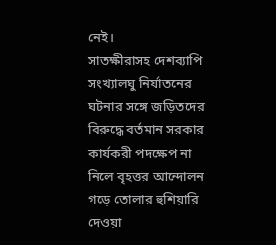নেই।
সাতক্ষীরাসহ দেশব্যাপি সংখ্যালঘু নির্যাতনের ঘটনার সঙ্গে জড়িতদের বিরুদ্ধে বর্তমান সরকার কার্যকরী পদক্ষেপ না নিলে বৃহত্তর আন্দোলন গড়ে তোলার হুশিয়ারি দেওয়া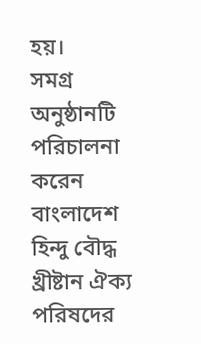হয়।
সমগ্র অনুষ্ঠানটি পরিচালনা করেন বাংলাদেশ হিন্দু বৌদ্ধ খ্রীষ্টান ঐক্য পরিষদের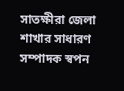সাতক্ষীরা জেলা শাখার সাধারণ সম্পাদক স্বপন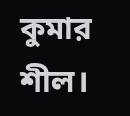কুমার শীল।